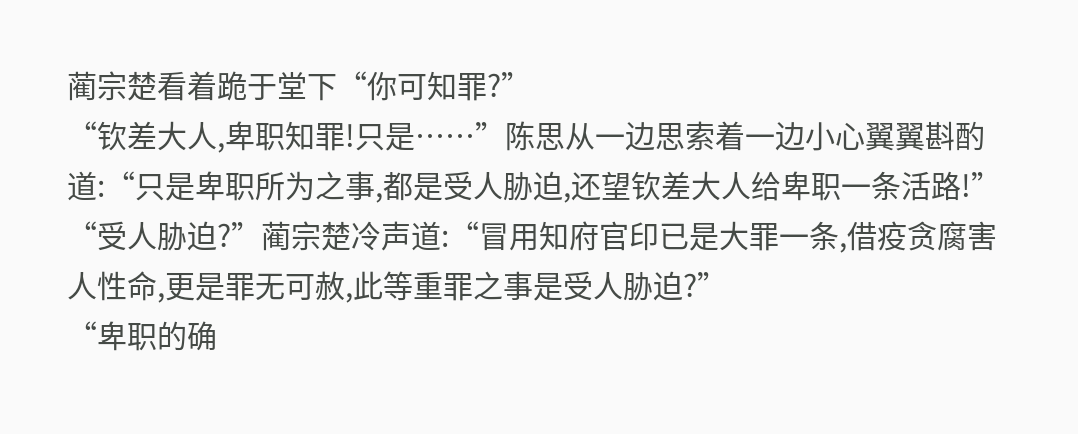蔺宗楚看着跪于堂下“你可知罪?”
“钦差大人,卑职知罪!只是……”陈思从一边思索着一边小心翼翼斟酌道:“只是卑职所为之事,都是受人胁迫,还望钦差大人给卑职一条活路!”
“受人胁迫?”蔺宗楚冷声道:“冒用知府官印已是大罪一条,借疫贪腐害人性命,更是罪无可赦,此等重罪之事是受人胁迫?”
“卑职的确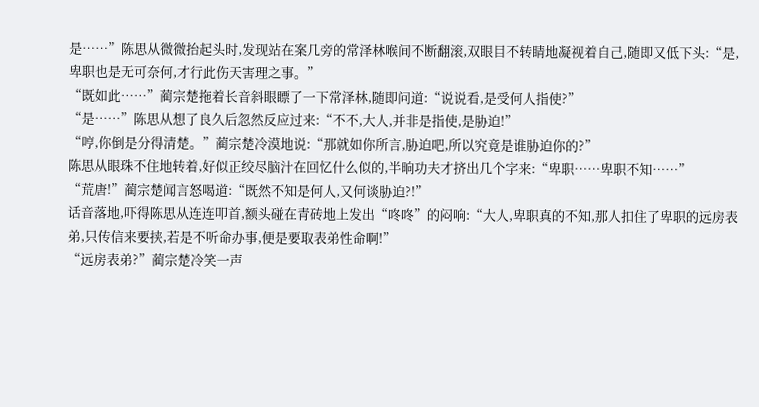是……”陈思从微微抬起头时,发现站在案几旁的常泽林喉间不断翻滚,双眼目不转睛地凝视着自己,随即又低下头:“是,卑职也是无可奈何,才行此伤天害理之事。”
“既如此……”蔺宗楚拖着长音斜眼瞟了一下常泽林,随即问道:“说说看,是受何人指使?”
“是……”陈思从想了良久后忽然反应过来:“不不,大人,并非是指使,是胁迫!”
“哼,你倒是分得清楚。”蔺宗楚冷漠地说:“那就如你所言,胁迫吧,所以究竟是谁胁迫你的?”
陈思从眼珠不住地转着,好似正绞尽脑汁在回忆什么似的,半晌功夫才挤出几个字来:“卑职……卑职不知……”
“荒唐!”蔺宗楚闻言怒喝道:“既然不知是何人,又何谈胁迫?!”
话音落地,吓得陈思从连连叩首,额头碰在青砖地上发出“咚咚”的闷响:“大人,卑职真的不知,那人扣住了卑职的远房表弟,只传信来要挟,若是不听命办事,便是要取表弟性命啊!”
“远房表弟?”蔺宗楚冷笑一声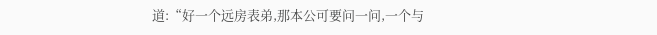道:“好一个远房表弟,那本公可要问一问,一个与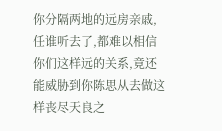你分隔两地的远房亲戚,任谁听去了,都难以相信你们这样远的关系,竟还能威胁到你陈思从去做这样丧尽天良之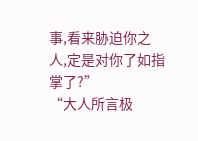事,看来胁迫你之人,定是对你了如指掌了?”
“大人所言极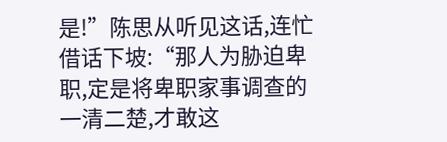是!”陈思从听见这话,连忙借话下坡:“那人为胁迫卑职,定是将卑职家事调查的一清二楚,才敢这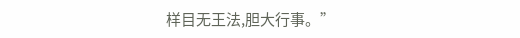样目无王法,胆大行事。”